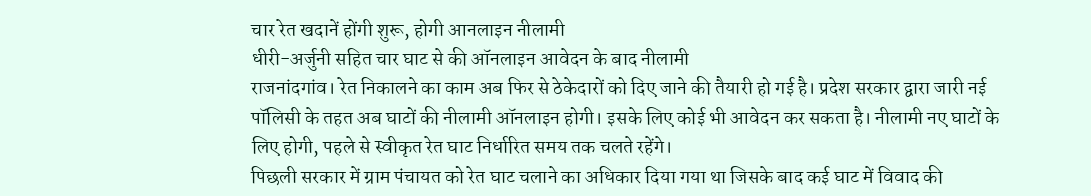चार रेत खदानें होंगी शुरू, होगी आनलाइन नीलामी
धीरी-अर्जुनी सहित चार घाट से की ऑनलाइन आवेदन के बाद नीलामी
राजनांदगांव। रेत निकालने का काम अब फिर से ठेकेदारों को दिए जाने की तैयारी हो गई है। प्रदेश सरकार द्वारा जारी नई पॉलिसी के तहत अब घाटों की नीलामी ऑनलाइन होगी। इसके लिए कोई भी आवेदन कर सकता है। नीलामी नए घाटों के लिए होगी, पहले से स्वीकृत रेत घाट निर्धारित समय तक चलते रहेंगे।
पिछली सरकार में ग्राम पंचायत को रेत घाट चलाने का अधिकार दिया गया था जिसके बाद कई घाट में विवाद की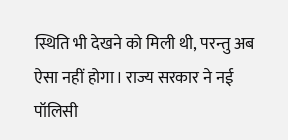स्थिति भी देखने को मिली थी, परन्तु अब ऐसा नहीं होगा। राज्य सरकार ने नई पॉलिसी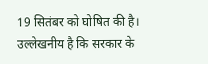19 सितंबर को घोषित की है।
उल्लेखनीय है कि सरकार के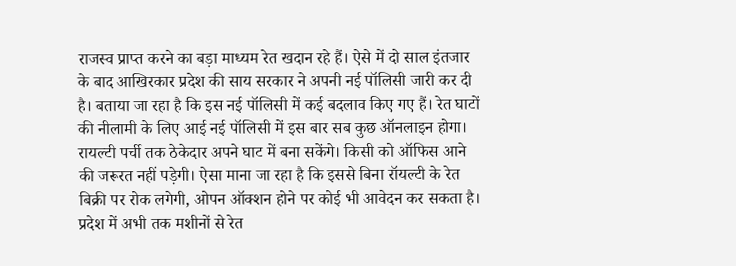राजस्व प्राप्त करने का बड़ा माध्यम रेत खदान रहे हैं। ऐसे में दो साल इंतजार के बाद आखिरकार प्रदेश की साय सरकार ने अपनी नई पॉलिसी जारी कर दी है। बताया जा रहा है कि इस नई पॉलिसी में कई बदलाव किए गए हैं। रेत घाटों की नीलामी के लिए आई नई पॉलिसी में इस बार सब कुछ ऑनलाइन होगा। रायल्टी पर्ची तक ठेकेदार अपने घाट में बना सकेंगे। किसी को ऑफिस आने की जरूरत नहीं पड़ेगी। ऐसा माना जा रहा है कि इससे बिना रॉयल्टी के रेत बिक्री पर रोक लगेगी, ओपन ऑक्शन होने पर कोई भी आवेदन कर सकता है। प्रदेश में अभी तक मशीनों से रेत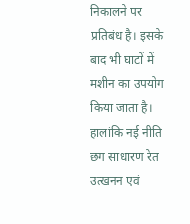निकालने पर प्रतिबंध है। इसके बाद भी घाटों में मशीन का उपयोग किया जाता है। हालांकि नई नीति छग साधारण रेत उत्खनन एवं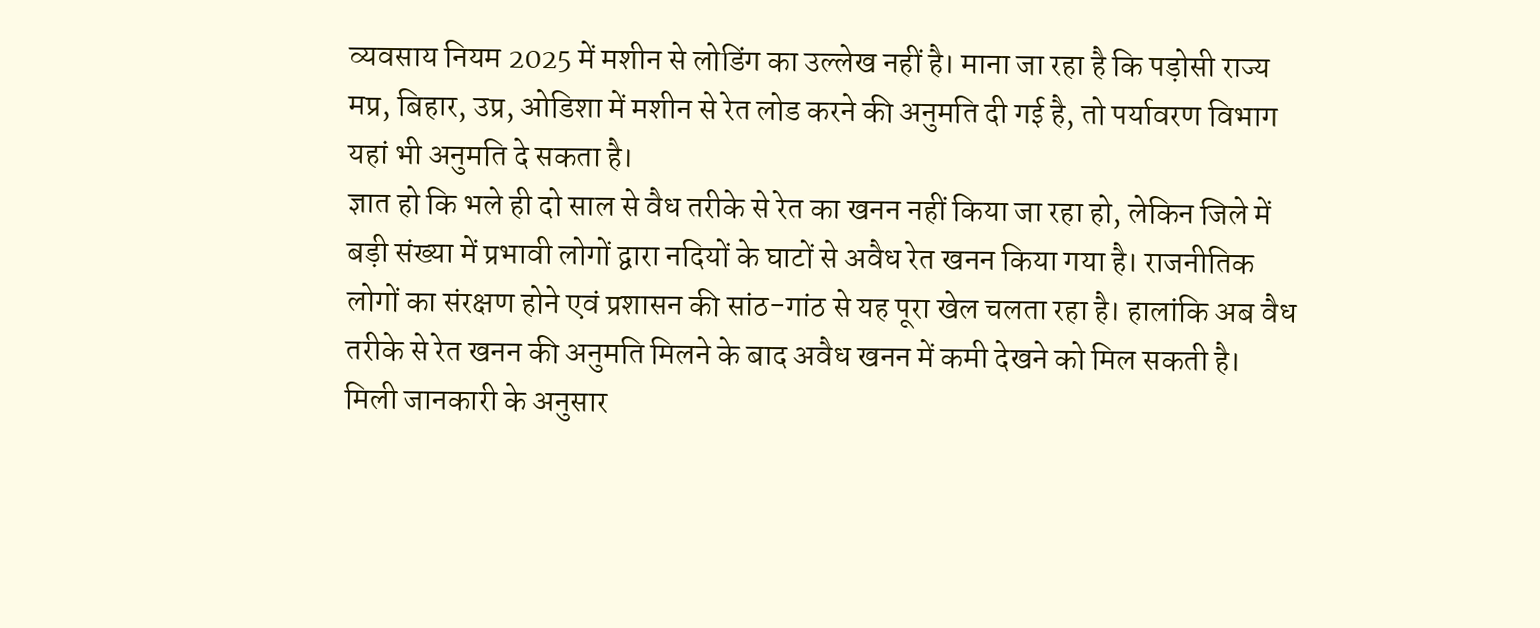व्यवसाय नियम 2025 में मशीन से लोडिंग का उल्लेख नहीं है। माना जा रहा है कि पड़ोसी राज्य मप्र, बिहार, उप्र, ओडिशा में मशीन से रेत लोड करने की अनुमति दी गई है, तो पर्यावरण विभाग यहां भी अनुमति दे सकता है।
ज्ञात हो कि भले ही दो साल से वैध तरीके से रेत का खनन नहीं किया जा रहा हो, लेकिन जिले में बड़ी संख्या में प्रभावी लोगों द्वारा नदियों के घाटों से अवैध रेत खनन किया गया है। राजनीतिक लोगों का संरक्षण होने एवं प्रशासन की सांठ-गांठ से यह पूरा खेल चलता रहा है। हालांकि अब वैध तरीके से रेत खनन की अनुमति मिलने के बाद अवैध खनन में कमी देखने को मिल सकती है।
मिली जानकारी के अनुसार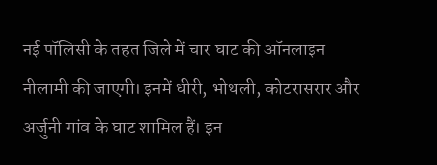नई पॉलिसी के तहत जिले में चार घाट की ऑनलाइन नीलामी की जाएगी। इनमें धीरी, भोथली, कोटरासरार और अर्जुनी गांव के घाट शामिल हैं। इन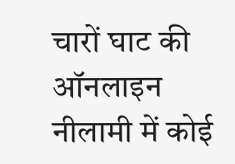चारों घाट की ऑनलाइन नीलामी में कोई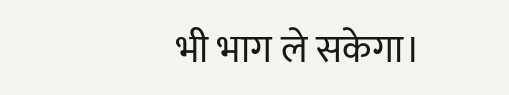भी भाग ले सकेगा।